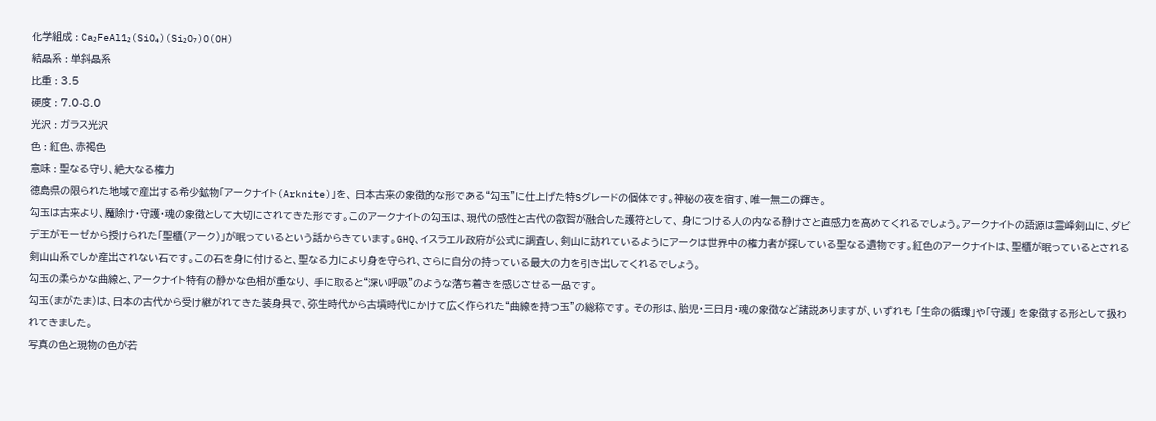化学組成 : Ca₂FeAl1₂(SiO₄)(Si₂O₇)O(OH)
結晶系 : 単斜晶系
比重 : 3.5
硬度 : 7.0-8.0
光沢 : ガラス光沢
色 : 紅色、赤褐色
意味 : 聖なる守り、絶大なる権力
徳島県の限られた地域で産出する希少鉱物「アークナイト(Arknite)」を、 日本古来の象徴的な形である“勾玉”に仕上げた特Sグレードの個体です。神秘の夜を宿す、唯一無二の輝き。
勾玉は古来より、魔除け・守護・魂の象徴として大切にされてきた形です。このアークナイトの勾玉は、現代の感性と古代の叡智が融合した護符として、 身につける人の内なる静けさと直感力を高めてくれるでしょう。アークナイトの語源は霊峰剣山に、ダビデ王がモーゼから授けられた「聖櫃(アーク)」が眠っているという話からきています。GHQ、イスラエル政府が公式に調査し、剣山に訪れているようにアークは世界中の権力者が探している聖なる遺物です。紅色のアークナイトは、聖櫃が眠っているとされる剣山山系でしか産出されない石です。この石を身に付けると、聖なる力により身を守られ、さらに自分の持っている最大の力を引き出してくれるでしょう。
勾玉の柔らかな曲線と、アークナイト特有の静かな色相が重なり、 手に取ると“深い呼吸”のような落ち着きを感じさせる一品です。
勾玉(まがたま)は、日本の古代から受け継がれてきた装身具で、弥生時代から古墳時代にかけて広く作られた“曲線を持つ玉”の総称です。 その形は、胎児・三日月・魂の象徴など諸説ありますが、いずれも 「生命の循環」や「守護」 を象徴する形として扱われてきました。
写真の色と現物の色が若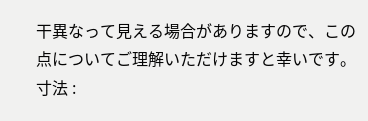干異なって見える場合がありますので、この点についてご理解いただけますと幸いです。
寸法 :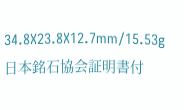34.8X23.8X12.7mm/15.53g 日本銘石協会証明書付